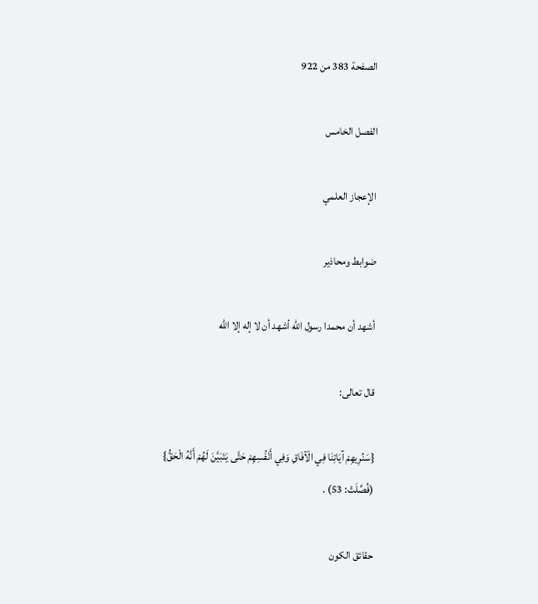الصفحة 383 من 922

الفصل الخامس

الإعجاز العلمي

ضوابط ومحاذير

أشهد أن محمدا رسول الله أشهد أن لا إله إلا الله

قال تعالى:

{سَنُرِيهِمْ آيَاتِنَا فِي الْآفَاقِ وَفِي أَنْفُسِهِمْ حَتَّى يَتَبَيَّنَ لَهُمْ أَنَّهُ الْحَقُّ} (فُصِّلَتْ: 53) .

حقائق الكون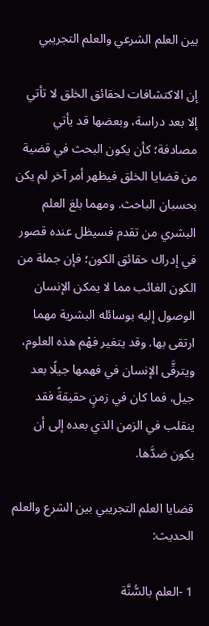بين العلم الشرعي والعلم التجريبي

إن الاكتشافات لحقائق الخلق لا تأتي إلا بعد دراسة، وبعضها قد يأتي مصادفة؛ كأن يكون البحث في قضية من قضايا الخلق فيظهر أمر آخر لم يكن بحسبان الباحث. ومهما بلغ العلم البشري من تقدم فسيظل عنده قصور في إدراك حقائق الكون؛ فإن جملة من الكون الغائب مما لا يمكن الإنسان الوصول إليه بوسائله البشرية مهما ارتقى بها. وقد يتغير فهْم هذه العلوم، ويترقَّى الإنسان في فهمها جيلًا بعد جيل، فما كان في زمنٍ حقيقةً فقد ينقلب في الزمن الذي بعده إلى أن يكون ضدَّها.

قضايا العلم التجريبي بين الشرع والعلم الحديث:

1 -العلم بالسُّنَّة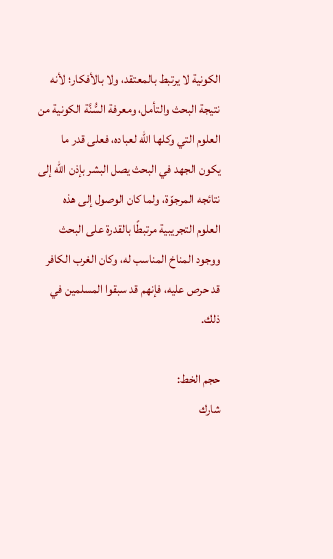الكونية لا يرتبط بالمعتقد، ولا بالأفكار؛ لأنه نتيجة البحث والتأمل، ومعرفة السُّنَّة الكونية من العلوم التي وكلها الله لعباده، فعلى قدر ما يكون الجهد في البحث يصل البشر بإذن الله إلى نتائجه المرجوّة، ولما كان الوصول إلى هذه العلوم التجريبية مرتبطًا بالقدرة على البحث ووجود المناخ المناسب له، وكان الغرب الكافر قد حرص عليه، فإنهم قد سبقوا المسلمين في ذلك.

حجم الخط:
شارك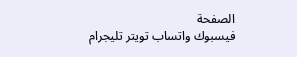الصفحة
فيسبوك واتساب تويتر تليجرام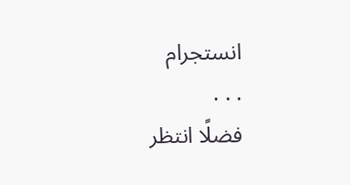انستجرام
. . .
فضلًا انتظر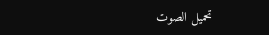تحميل الصوت